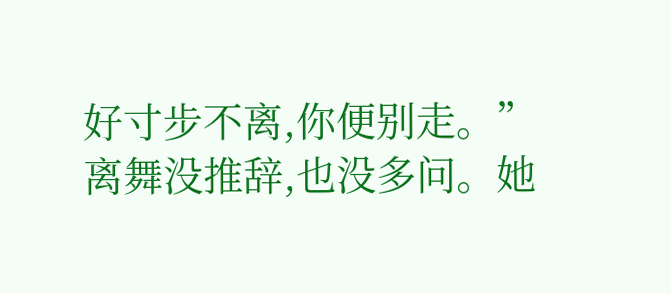好寸步不离,你便别走。”
离舞没推辞,也没多问。她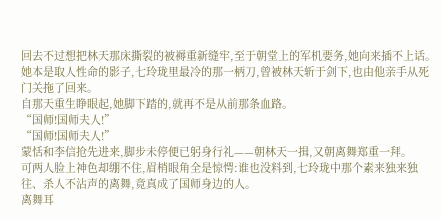回去不过想把林天那床撕裂的被褥重新缝牢,至于朝堂上的军机要务,她向来插不上话。
她本是取人性命的影子,七玲珑里最冷的那一柄刀,曾被林天斩于剑下,也由他亲手从死门关拖了回来。
自那天重生睁眼起,她脚下踏的,就再不是从前那条血路。
“国师!国师夫人!”
“国师!国师夫人!”
蒙恬和李信抢先进来,脚步未停便已躬身行礼——朝林天一揖,又朝离舞郑重一拜。
可两人脸上神色却绷不住,眉梢眼角全是惊愕:谁也没料到,七玲珑中那个素来独来独往、杀人不沾声的离舞,竟真成了国师身边的人。
离舞耳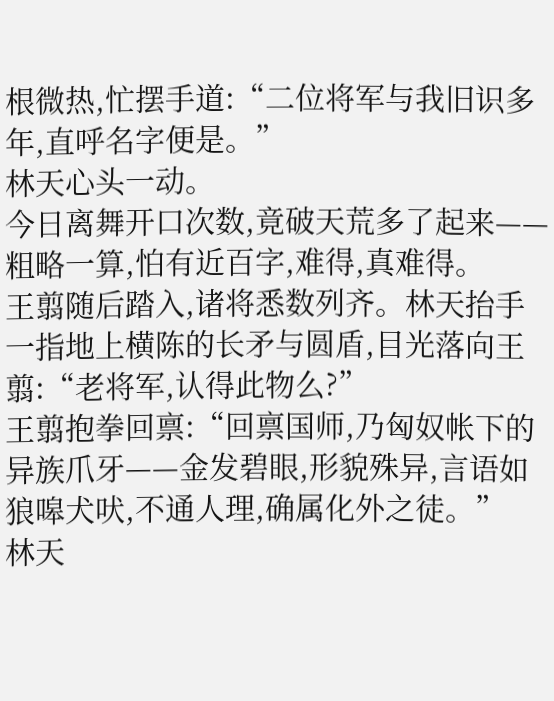根微热,忙摆手道:“二位将军与我旧识多年,直呼名字便是。”
林天心头一动。
今日离舞开口次数,竟破天荒多了起来——粗略一算,怕有近百字,难得,真难得。
王翦随后踏入,诸将悉数列齐。林天抬手一指地上横陈的长矛与圆盾,目光落向王翦:“老将军,认得此物么?”
王翦抱拳回禀:“回禀国师,乃匈奴帐下的异族爪牙——金发碧眼,形貌殊异,言语如狼嗥犬吠,不通人理,确属化外之徒。”
林天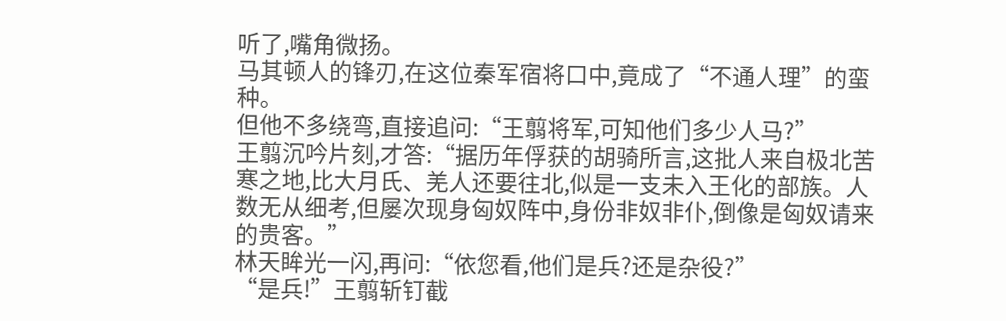听了,嘴角微扬。
马其顿人的锋刃,在这位秦军宿将口中,竟成了“不通人理”的蛮种。
但他不多绕弯,直接追问:“王翦将军,可知他们多少人马?”
王翦沉吟片刻,才答:“据历年俘获的胡骑所言,这批人来自极北苦寒之地,比大月氏、羌人还要往北,似是一支未入王化的部族。人数无从细考,但屡次现身匈奴阵中,身份非奴非仆,倒像是匈奴请来的贵客。”
林天眸光一闪,再问:“依您看,他们是兵?还是杂役?”
“是兵!”王翦斩钉截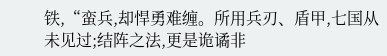铁,“蛮兵,却悍勇难缠。所用兵刃、盾甲,七国从未见过;结阵之法,更是诡谲非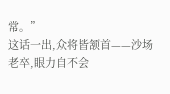常。”
这话一出,众将皆颔首——沙场老卒,眼力自不会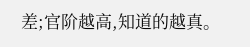差;官阶越高,知道的越真。